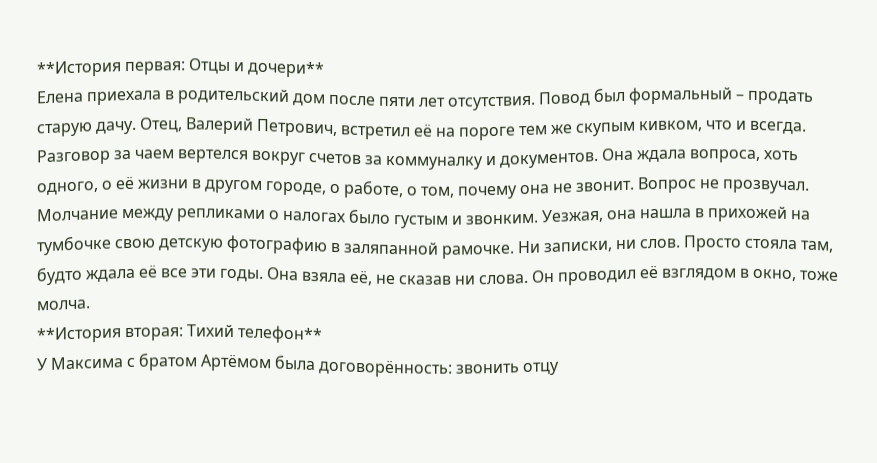**История первая: Отцы и дочери**
Елена приехала в родительский дом после пяти лет отсутствия. Повод был формальный – продать старую дачу. Отец, Валерий Петрович, встретил её на пороге тем же скупым кивком, что и всегда. Разговор за чаем вертелся вокруг счетов за коммуналку и документов. Она ждала вопроса, хоть одного, о её жизни в другом городе, о работе, о том, почему она не звонит. Вопрос не прозвучал. Молчание между репликами о налогах было густым и звонким. Уезжая, она нашла в прихожей на тумбочке свою детскую фотографию в заляпанной рамочке. Ни записки, ни слов. Просто стояла там, будто ждала её все эти годы. Она взяла её, не сказав ни слова. Он проводил её взглядом в окно, тоже молча.
**История вторая: Тихий телефон**
У Максима с братом Артёмом была договорённость: звонить отцу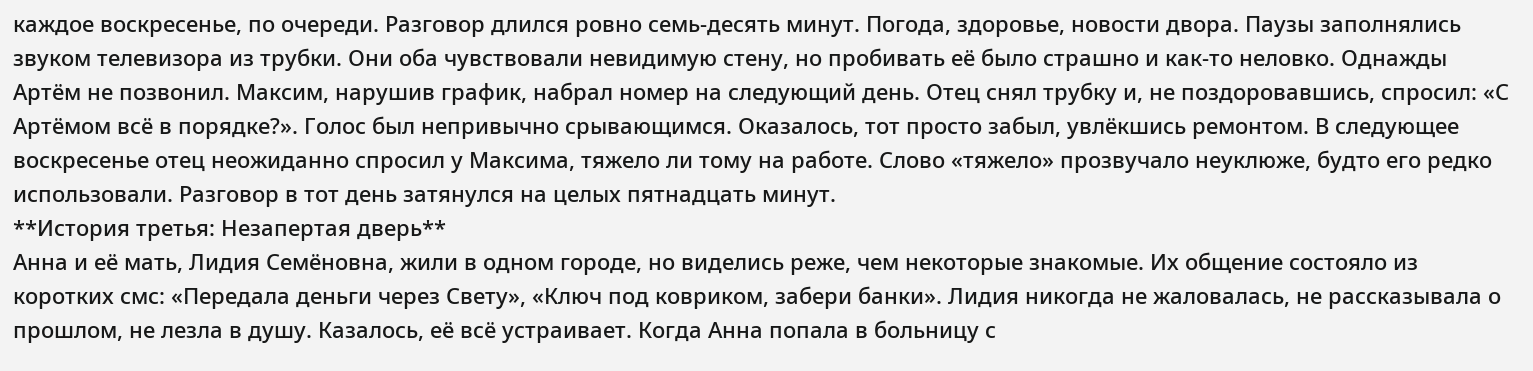каждое воскресенье, по очереди. Разговор длился ровно семь-десять минут. Погода, здоровье, новости двора. Паузы заполнялись звуком телевизора из трубки. Они оба чувствовали невидимую стену, но пробивать её было страшно и как-то неловко. Однажды Артём не позвонил. Максим, нарушив график, набрал номер на следующий день. Отец снял трубку и, не поздоровавшись, спросил: «С Артёмом всё в порядке?». Голос был непривычно срывающимся. Оказалось, тот просто забыл, увлёкшись ремонтом. В следующее воскресенье отец неожиданно спросил у Максима, тяжело ли тому на работе. Слово «тяжело» прозвучало неуклюже, будто его редко использовали. Разговор в тот день затянулся на целых пятнадцать минут.
**История третья: Незапертая дверь**
Анна и её мать, Лидия Семёновна, жили в одном городе, но виделись реже, чем некоторые знакомые. Их общение состояло из коротких смс: «Передала деньги через Свету», «Ключ под ковриком, забери банки». Лидия никогда не жаловалась, не рассказывала о прошлом, не лезла в душу. Казалось, её всё устраивает. Когда Анна попала в больницу с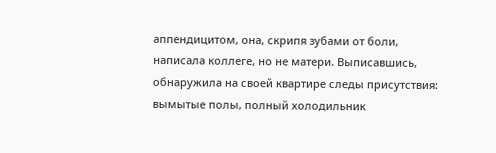аппендицитом, она, скрипя зубами от боли, написала коллеге, но не матери. Выписавшись, обнаружила на своей квартире следы присутствия: вымытые полы, полный холодильник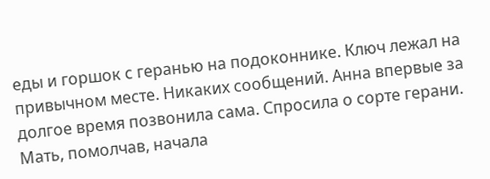еды и горшок с геранью на подоконнике. Ключ лежал на привычном месте. Никаких сообщений. Анна впервые за долгое время позвонила сама. Спросила о сорте герани. Мать, помолчав, начала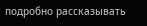подробно рассказывать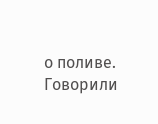о поливе. Говорили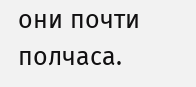они почти полчаса.